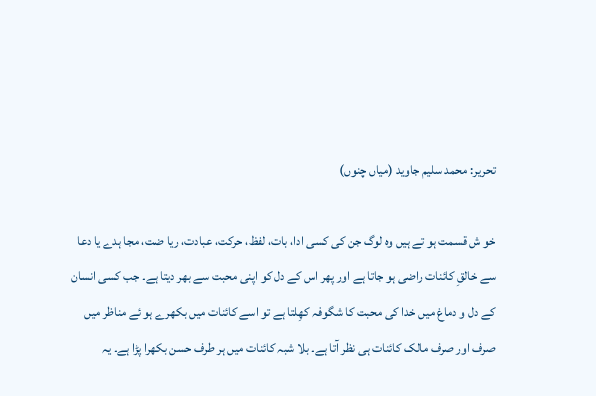تحریر: محمد سلیم جاوید (میاں چنوں)

خو ش قسمت ہو تے ہیں وہ لوگ جن کی کسی ادا، بات، لفظ، حرکت، عبادت، ریا ضت، مجا ہدے یا دعا سے خالقِ کائنات راضی ہو جاتا ہے اور پھر اس کے دل کو اپنی محبت سے بھر دیتا ہے۔ جب کسی انسان کے دل و دماغ میں خدا کی محبت کا شگوفہ کھِلتا ہے تو اسے کائنات میں بکھرے ہو ئے مناظر میں صرف اور صرف مالک کائنات ہی نظر آتا ہے۔ بلا شبہ کائنات میں ہر طرف حسن بکھرا پڑا ہے۔ یہ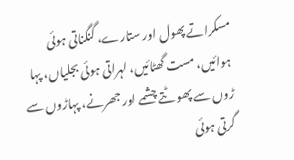مسکراتے پھول اور ستارے، گنگناتی ہوئی ہوائیں، مست گھٹائیں، لہراتی ہوئی بجلیاں، پہا ڑوں سے پھو ٹتے چشمے اور جھرنے، پہاڑوں سے گرتی ہوئی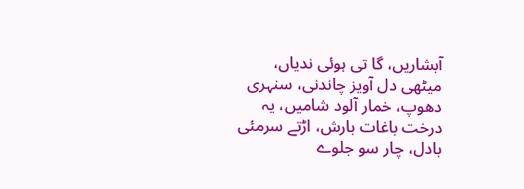آبشاریں، گا تی ہوئی ندیاں، میٹھی دل آویز چاندنی، سنہری دھوپ، خمار آلود شامیں، یہ درخت باغات بارش، اڑتے سرمئی بادل، چار سو جلوے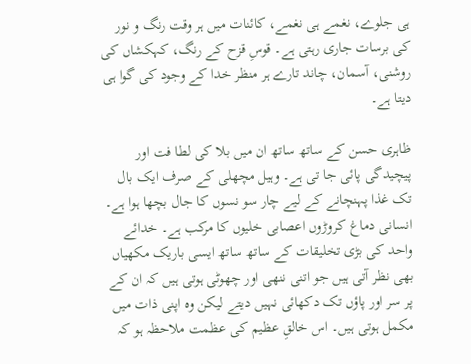ہی جلوے، نغمے ہی نغمے، کائنات میں ہر وقت رنگ و نور کی برسات جاری رہتی ہے۔ قوسِ قزح کے رنگ، کہکشاں کی روشنی، آسمان، چاند تارے ہر منظر خدا کے وجود کی گوا ہی دیتا ہے۔

ظاہری حسن کے ساتھ ساتھ ان میں بلا کی لطا فت اور پیچیدگی پائی جا تی ہے۔ وہیل مچھلی کے صرف ایک بال تک غذا پہنچانے کے لیے چار سو نسوں کا جال بچھا ہوا ہے۔ انسانی دماغ کروڑوں اعصابی خلیوں کا مرکب ہے۔ خدائے واحد کی بڑی تخلیقات کے ساتھ ساتھ ایسی باریک مکھیاں بھی نظر آتی ہیں جو اتنی ننھی اور چھوٹی ہوتی ہیں کہ ان کے پر سر اور پاؤں تک دکھائی نہیں دیتے لیکن وہ اپنی ذات میں مکمل ہوتی ہیں۔ اس خالقِ عظیم کی عظمت ملاحظہ ہو کہ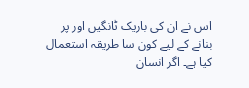اس نے ان کی باریک ٹانگیں اور پر بنانے کے لیے کون سا طریقہ استعمال کیا ہے۔ اگر انسان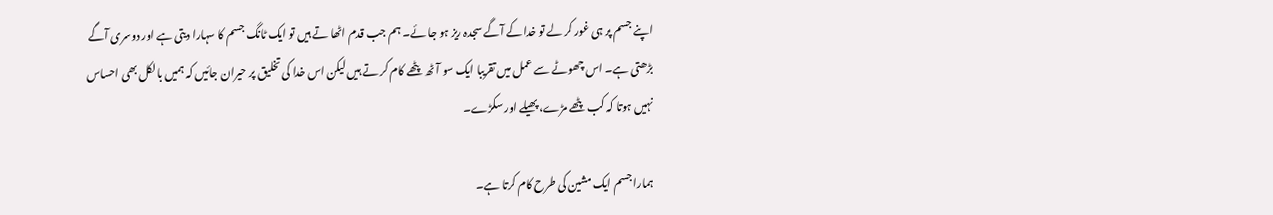اپنے جسم پر ہی غور کر لے تو خدا کے آگے سجدہ ریز ہو جا ئے۔ ہم جب قدم اٹھا تے ہیں تو ایک ٹانگ جسم کا سہارا دیتی ہے اور دوسری آگے بڑھتی ہے۔ اس چھوٹے سے عمل میں تقریبا ایک سو آٹھ پٹھے کام کر تے ہیں لیکن اس خدا کی تخلیق پر حیران جائیں کہ ہمیں بالکل بھی احساس نہیں ہوتا کہ کب پٹھے مڑے، پھیلے اور سکڑے۔

ہمارا جسم ایک مشین کی طرح کام کرتا ہے۔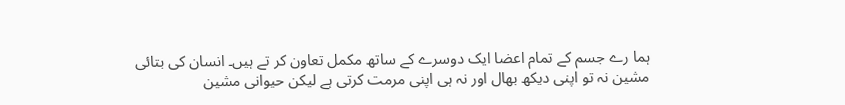ہما رے جسم کے تمام اعضا ایک دوسرے کے ساتھ مکمل تعاون کر تے ہیں۔ انسان کی بتائی مشین نہ تو اپنی دیکھ بھال اور نہ ہی اپنی مرمت کرتی ہے لیکن حیوانی مشین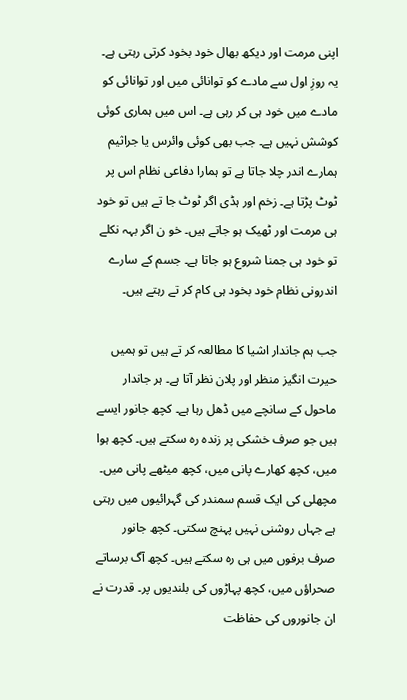اپنی مرمت اور دیکھ بھال خود بخود کرتی رہتی ہے۔ یہ روزِ اول سے مادے کو توانائی میں اور توانائی کو مادے میں خود ہی کر رہی ہے۔ اس میں ہماری کوئی کوشش نہیں ہے۔ جب بھی کوئی وائرس یا جراثیم ہمارے اندر چلا جاتا ہے تو ہمارا دفاعی نظام اس پر ٹوٹ پڑتا ہے۔ زخم اور ہڈی اگر ٹوٹ جا تے ہیں تو خود ہی مرمت اور ٹھیک ہو جاتے ہیں۔ خو ن اگر بہہ نکلے تو خود ہی جمنا شروع ہو جاتا ہے۔ جسم کے سارے اندرونی نظام خود بخود ہی کام کر تے رہتے ہیں۔

جب ہم جاندار اشیا کا مطالعہ کر تے ہیں تو ہمیں حیرت انگیز منظر اور پلان نظر آتا ہے۔ ہر جاندار ماحول کے سانچے میں ڈھل رہا ہے۔ کچھ جانور ایسے ہیں جو صرف خشکی پر زندہ رہ سکتے ہیں۔ کچھ ہوا میں، کچھ کھارے پانی میں، کچھ میٹھے پانی میں۔ مچھلی کی ایک قسم سمندر کی گہرائیوں میں رہتی ہے جہاں روشنی نہیں پہنچ سکتی۔ کچھ جانور صرف برفوں میں ہی رہ سکتے ہیں۔ کچھ آگ برساتے صحراؤں میں، کچھ پہاڑوں کی بلندیوں پر۔ قدرت نے ان جانوروں کی حفاظت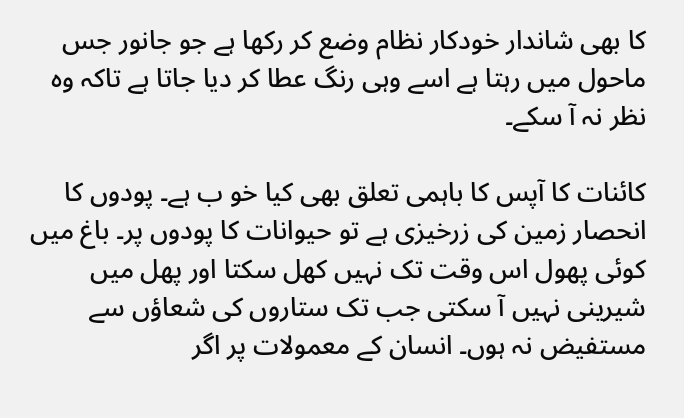کا بھی شاندار خودکار نظام وضع کر رکھا ہے جو جانور جس ماحول میں رہتا ہے اسے وہی رنگ عطا کر دیا جاتا ہے تاکہ وہ نظر نہ آ سکے۔

کائنات کا آپس کا باہمی تعلق بھی کیا خو ب ہے۔ پودوں کا انحصار زمین کی زرخیزی ہے تو حیوانات کا پودوں پر۔ باغ میں کوئی پھول اس وقت تک نہیں کھل سکتا اور پھل میں شیرینی نہیں آ سکتی جب تک ستاروں کی شعاؤں سے مستفیض نہ ہوں۔ انسان کے معمولات پر اگر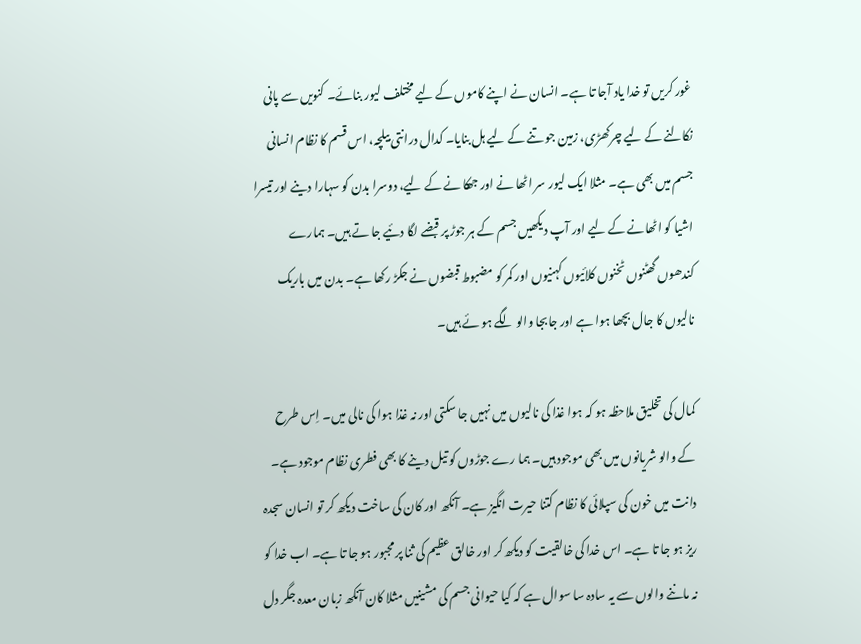غور کریں تو خدا یاد آجا تا ہے۔ انسان نے اپنے کاموں کے لیے مختلف لیور بنائے۔ کنویں سے پانی نکالنے کے لیے چرکھڑی، زمین جو تنے کے لیے ہل بنایا۔ کدال درانتی بیلچہ، اس قسم کا نظام انسانی جسم میں بھی ہے۔ مثلا ایک لیور سر اٹھا نے اور جھکا نے کے لیے، دوسرا بدن کو سہارا دینے اور تیسرا اشیا کو اٹھانے کے لیے اور آپ دیکھیں جسم کے ہر جوڑ پر قبضے لگا دئیے جا تے ہیں۔ ہمارے کندھوں گھٹنوں ٹخنوں کلائیوں کہنیوں اور کمر کو مضبوط قبضوں نے جکڑ رکھا ہے۔ بدن میں باریک نالیوں کا جال بچھا ہوا ہے اور جابجا والو لگے ہو ئے ہیں۔

کمال کی تخلیق ملاحظہ ہو کہ ہوا غذا کی نالیوں میں نہیں جا سکتی اور نہ غذا ہوا کی نالی میں۔ اِس طرح کے والو شریانوں میں بھی موجود ہیں۔ ہما رے جوڑوں کو تیل دینے کا بھی فطری نظام موجود ہے۔ دانت میں خون کی سپلائی کا نظام کتنا حیرت انگیز ہے۔ آنکھ اور کان کی ساخت دیکھ کر تو انسان سجدہ ریز ہو جا تا ہے۔ اس خدا کی خالقیت کو دیکھ کر اور خالق عظیم کی ثنا پر مجبور ہو جا تا ہے۔ اب خدا کو نہ ماننے والوں سے یہ سادہ سا سوال ہے کہ کیا حیوانی جسم کی مشینیں مثلا کان آنکھ زبان معدہ جگر دل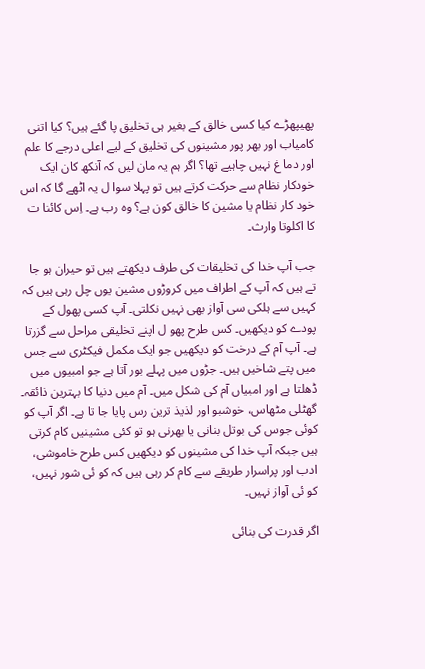پھیپھڑے کیا کسی خالق کے بغیر ہی تخلیق پا گئے ہیں؟ کیا اتنی کامیاب اور بھر پور مشینوں کی تخلیق کے لیے اعلی درجے کا علم اور دما غ نہیں چاہیے تھا؟ اگر ہم یہ مان لیں کہ آنکھ کان ایک خودکار نظام سے حرکت کرتے ہیں تو پہلا سوا ل یہ اٹھے گا کہ اس خود کار نظام یا مشین کا خالق کون ہے؟ وہ رب ہے۔ اِس کائنا ت کا اکلوتا وارث۔

جب آپ خدا کی تخلیقات کی طرف دیکھتے ہیں تو حیران ہو جا تے ہیں کہ آپ کے اطراف میں کروڑوں مشین یوں چل رہی ہیں کہ کہیں سے ہلکی سی آواز بھی نہیں نکلتی۔ آپ کسی پھول کے پودے کو دیکھیں۔ کس طرح پھو ل اپنے تخلیقی مراحل سے گزرتا ہے۔ آپ آم کے درخت کو دیکھیں جو ایک مکمل فیکٹری سے جس میں پتے شاخیں ہیں۔ جڑوں میں پہلے بور آتا ہے جو امبیوں میں ڈھلتا ہے اور امبیاں آم کی شکل میں۔ آم میں دنیا کا بہترین ذائقہ۔ گھٹلی مٹھاس، خوشبو اور لذیذ ترین رس پایا جا تا ہے۔ اگر آپ کو کوئی جوس کی بوتل بنانی یا بھرنی ہو تو کئی مشینیں کام کرتی ہیں جبکہ آپ خدا کی مشینوں کو دیکھیں کس طرح خاموشی، ادب اور پراسرار طریقے سے کام کر رہی ہیں کہ کو ئی شور نہیں، کو ئی آواز نہیں۔

اگر قدرت کی بنائی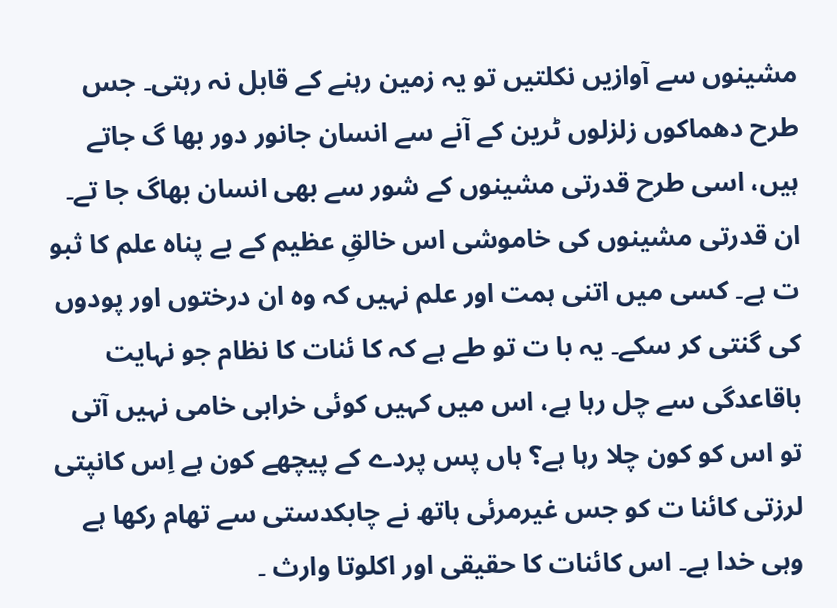مشینوں سے آوازیں نکلتیں تو یہ زمین رہنے کے قابل نہ رہتی۔ جس طرح دھماکوں زلزلوں ٹرین کے آنے سے انسان جانور دور بھا گ جاتے ہیں، اسی طرح قدرتی مشینوں کے شور سے بھی انسان بھاگ جا تے۔ ان قدرتی مشینوں کی خاموشی اس خالقِ عظیم کے بے پناہ علم کا ثبو ت ہے۔ کسی میں اتنی ہمت اور علم نہیں کہ وہ ان درختوں اور پودوں کی گنتی کر سکے۔ یہ با ت تو طے ہے کہ کا ئنات کا نظام جو نہایت باقاعدگی سے چل رہا ہے، اس میں کہیں کوئی خرابی خامی نہیں آتی تو اس کو کون چلا رہا ہے؟ ہاں پس پردے کے پیچھے کون ہے اِس کانپتی لرزتی کائنا ت کو جس غیرمرئی ہاتھ نے چابکدستی سے تھام رکھا ہے وہی خدا ہے۔ اس کائنات کا حقیقی اور اکلوتا وارث ۔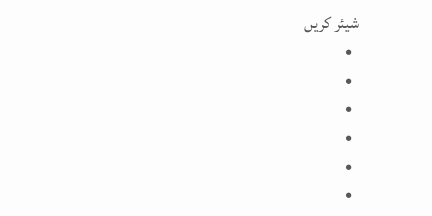شیئر کریں
  •
  •
  •
  •
  •
  •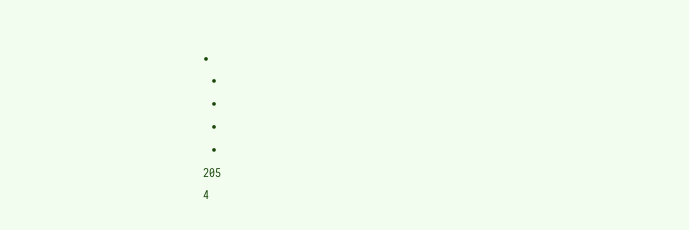•
  •
  •
  •
  •
205
4